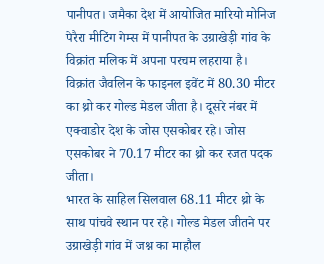पानीपत। जमैका देश में आयोजित मारियो मोनिज पेरैरा मीटिंग गेम्स में पानीपत के उग्राखेड़ी गांव के विक्रांत मलिक में अपना परचम लहराया है। विक्रांत जैवलिन के फाइनल इवेंट में 80.30 मीटर का थ्रो कर गोल्ड मेडल जीता है। दूसरे नंबर में एक्वाडोर देश के जोस एसकोबर रहे। जोस एसकोबर ने 70.17 मीटर का थ्रो कर रजत पदक जीता।
भारत के साहिल सिलवाल 68.11 मीटर थ्रो के साथ पांचवे स्थान पर रहे। गोल्ड मेडल जीतने पर उग्राखेड़ी गांव में जश्न का माहौल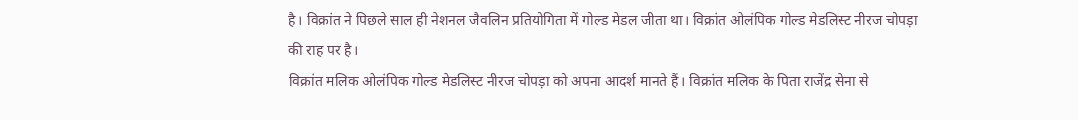है। विक्रांत ने पिछले साल ही नेशनल जैवलिन प्रतियोगिता में गोल्ड मेडल जीता था। विक्रांत ओलंपिक गोल्ड मेडलिस्ट नीरज चोपड़ा की राह पर है।
विक्रांत मलिक ओलंपिक गोल्ड मेडलिस्ट नीरज चोपड़ा को अपना आदर्श मानते हैं। विक्रांत मलिक के पिता राजेंद्र सेना से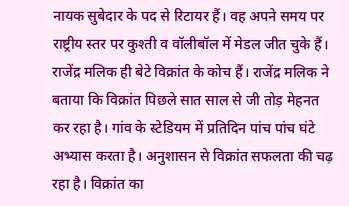नायक सुबेदार के पद से रिटायर हैं। वह अपने समय पर राष्ट्रीय स्तर पर कुश्ती व वॉलीबॉल में मेडल जीत चुके हैं। राजेंद्र मलिक ही बेटे विक्रांत के कोच हैं। राजेंद्र मलिक ने बताया कि विक्रांत पिछले सात साल से जी तोड़ मेहनत कर रहा है। गांव के स्टेडियम में प्रतिदिन पांच पांच घंटे अभ्यास करता है। अनुशासन से विक्रांत सफलता की चढ़ रहा है। विक्रांत का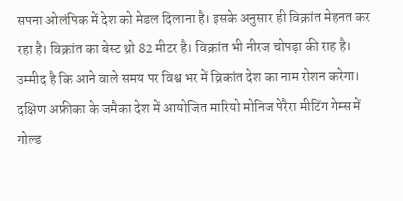सपना ओलंपिक में देश को मेडल दिलाना है। इसके अनुसार ही विक्रांत मेहनत कर रहा है। विक्रांत का बेस्ट थ्रो 82 मीटर है। विक्रांत भी नीरज चोपड़ा की राह है। उम्मीद है कि आने वाले समय पर विश्व भर में व्रिकांत देश का नाम रोशन करेगा। दक्षिण अफ्रीका के जमैका देश में आयोजित मारियो मोनिज पेरैरा मीटिंग गेम्स में गोल्ड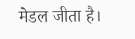मेडल जीता है।